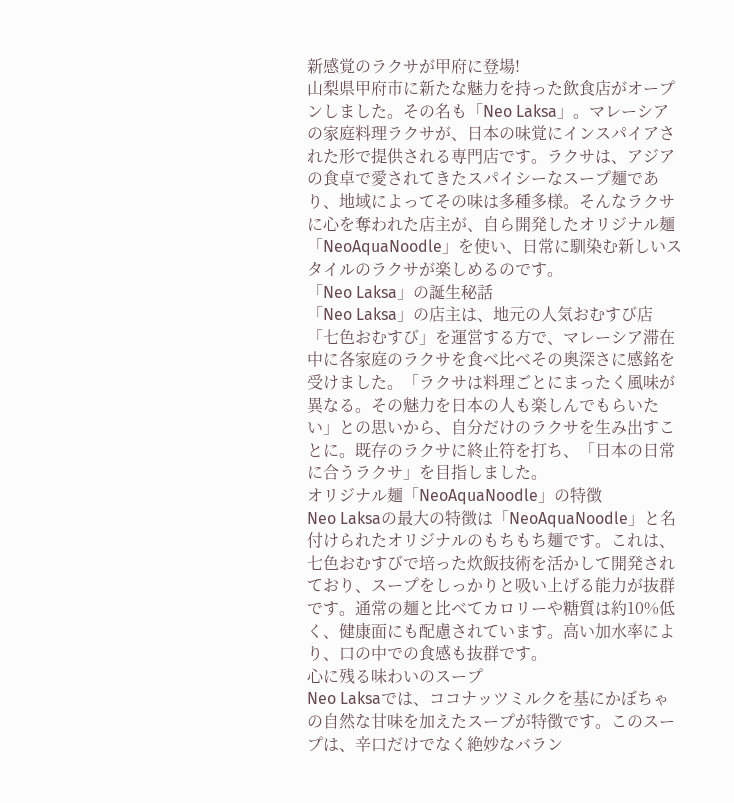新感覚のラクサが甲府に登場!
山梨県甲府市に新たな魅力を持った飲食店がオープンしました。その名も「Neo Laksa」。マレーシアの家庭料理ラクサが、日本の味覚にインスパイアされた形で提供される専門店です。ラクサは、アジアの食卓で愛されてきたスパイシーなスープ麺であり、地域によってその味は多種多様。そんなラクサに心を奪われた店主が、自ら開発したオリジナル麺「NeoAquaNoodle」を使い、日常に馴染む新しいスタイルのラクサが楽しめるのです。
「Neo Laksa」の誕生秘話
「Neo Laksa」の店主は、地元の人気おむすび店「七色おむすび」を運営する方で、マレーシア滞在中に各家庭のラクサを食べ比べその奥深さに感銘を受けました。「ラクサは料理ごとにまったく風味が異なる。その魅力を日本の人も楽しんでもらいたい」との思いから、自分だけのラクサを生み出すことに。既存のラクサに終止符を打ち、「日本の日常に合うラクサ」を目指しました。
オリジナル麺「NeoAquaNoodle」の特徴
Neo Laksaの最大の特徴は「NeoAquaNoodle」と名付けられたオリジナルのもちもち麺です。これは、七色おむすびで培った炊飯技術を活かして開発されており、スープをしっかりと吸い上げる能力が抜群です。通常の麺と比べてカロリーや糖質は約10%低く、健康面にも配慮されています。高い加水率により、口の中での食感も抜群です。
心に残る味わいのスープ
Neo Laksaでは、ココナッツミルクを基にかぼちゃの自然な甘味を加えたスープが特徴です。このスープは、辛口だけでなく絶妙なバラン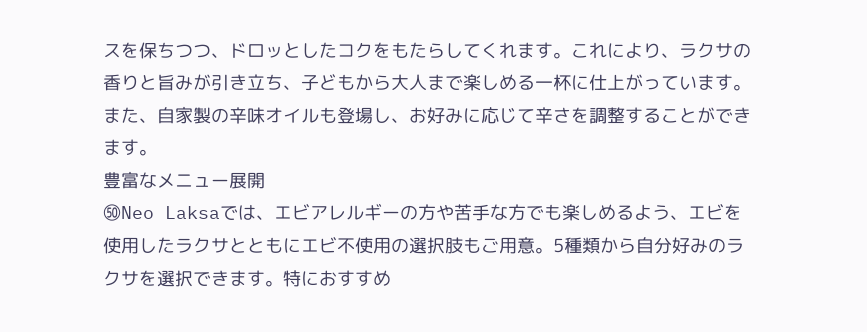スを保ちつつ、ドロッとしたコクをもたらしてくれます。これにより、ラクサの香りと旨みが引き立ち、子どもから大人まで楽しめる一杯に仕上がっています。また、自家製の辛味オイルも登場し、お好みに応じて辛さを調整することができます。
豊富なメニュー展開
㊿Neo Laksaでは、エビアレルギーの方や苦手な方でも楽しめるよう、エビを使用したラクサとともにエビ不使用の選択肢もご用意。5種類から自分好みのラクサを選択できます。特におすすめ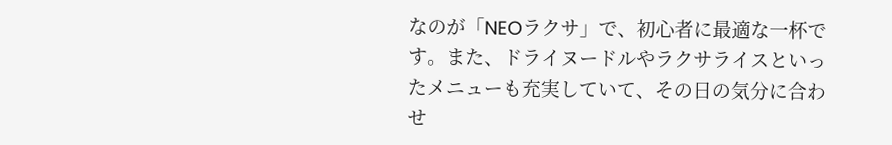なのが「NEOラクサ」で、初心者に最適な一杯です。また、ドライヌードルやラクサライスといったメニューも充実していて、その日の気分に合わせ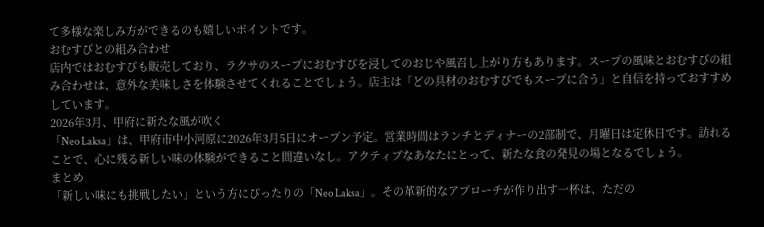て多様な楽しみ方ができるのも嬉しいポイントです。
おむすびとの組み合わせ
店内ではおむすびも販売しており、ラクサのスープにおむすびを浸してのおじや風召し上がり方もあります。スープの風味とおむすびの組み合わせは、意外な美味しさを体験させてくれることでしょう。店主は「どの具材のおむすびでもスープに合う」と自信を持っておすすめしています。
2026年3月、甲府に新たな風が吹く
「Neo Laksa」は、甲府市中小河原に2026年3月5日にオープン予定。営業時間はランチとディナーの2部制で、月曜日は定休日です。訪れることで、心に残る新しい味の体験ができること間違いなし。アクティブなあなたにとって、新たな食の発見の場となるでしょう。
まとめ
「新しい味にも挑戦したい」という方にぴったりの「Neo Laksa」。その革新的なアプローチが作り出す一杯は、ただの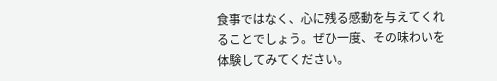食事ではなく、心に残る感動を与えてくれることでしょう。ぜひ一度、その味わいを体験してみてください。